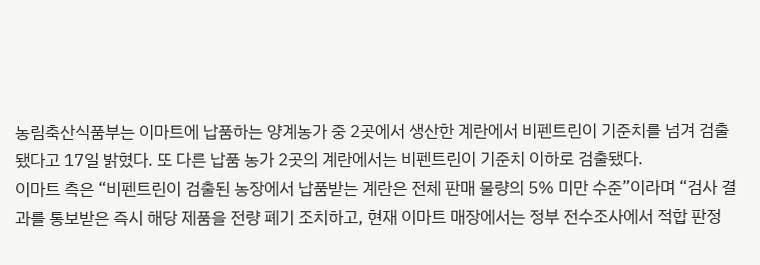농림축산식품부는 이마트에 납품하는 양계농가 중 2곳에서 생산한 계란에서 비펜트린이 기준치를 넘겨 검출됐다고 17일 밝혔다. 또 다른 납품 농가 2곳의 계란에서는 비펜트린이 기준치 이하로 검출됐다.
이마트 측은 “비펜트린이 검출된 농장에서 납품받는 계란은 전체 판매 물량의 5% 미만 수준”이라며 “검사 결과를 통보받은 즉시 해당 제품을 전량 폐기 조치하고, 현재 이마트 매장에서는 정부 전수조사에서 적합 판정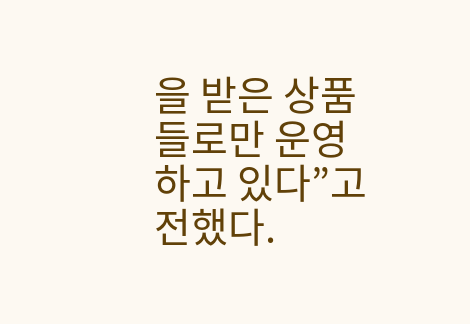을 받은 상품들로만 운영하고 있다”고 전했다.